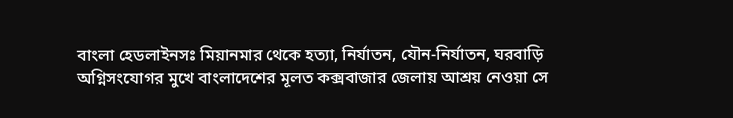বাংলা হেডলাইনসঃ মিয়ানমার থেকে হত্যা, নির্যাতন, যৌন-নির্যাতন, ঘরবাড়ি অগ্নিসংযোগর মুখে বাংলাদেশের মূলত কক্সবাজার জেলায় আশ্রয় নেওয়া সে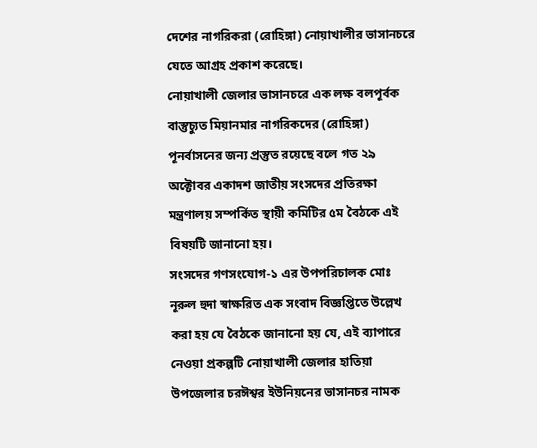দেশের নাগরিকরা (রোহিঙ্গা) নোয়াখালীর ভাসানচরে যেতে আগ্রহ প্রকাশ করেছে।
নোয়াখালী জেলার ভাসানচরে এক লক্ষ বলপূর্বক বাস্তুচ্যুত মিয়ানমার নাগরিকদের (রোহিঙ্গা) পূনর্বাসনের জন্য প্রস্তুত রয়েছে বলে গত ২৯ অক্টোবর একাদশ জাতীয় সংসদের প্রতিরক্ষা মন্ত্রণালয় সম্পর্কিত স্থায়ী কমিটির ৫ম বৈঠকে এই বিষয়টি জানানো হয়।
সংসদের গণসংযোগ-১ এর উপপরিচালক মোঃ নূরুল হুদা স্বাক্ষরিত এক সংবাদ বিজ্ঞপ্তিতে উল্লেখ করা হয় যে বৈঠকে জানানো হয় যে, এই ব্যাপারে নেওয়া প্রকল্পটি নোয়াখালী জেলার হাতিয়া উপজেলার চরঈশ্বর ইউনিয়নের ভাসানচর নামক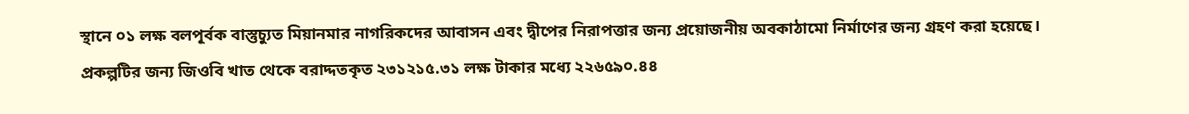স্থানে ০১ লক্ষ বলপূর্বক বাস্তুচ্যুত মিয়ানমার নাগরিকদের আবাসন এবং দ্বীপের নিরাপত্তার জন্য প্রয়োজনীয় অবকাঠামো নির্মাণের জন্য গ্রহণ করা হয়েছে।
প্রকল্পটির জন্য জিওবি খাত থেকে বরাদ্দতকৃত ২৩১২১৫.৩১ লক্ষ টাকার মধ্যে ২২৬৫৯০.৪৪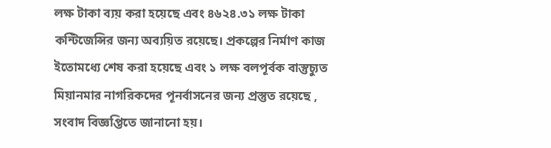লক্ষ টাকা ব্যয় করা হয়েছে এবং ৪৬২৪.৩১ লক্ষ টাকা কন্টিজেন্সির জন্য অব্যয়িত রয়েছে। প্রকল্পের নির্মাণ কাজ ইতোমধ্যে শেষ করা হয়েছে এবং ১ লক্ষ বলপূর্বক বাস্তুচ্যুত মিয়ানমার নাগরিকদের পূনর্বাসনের জন্য প্রস্তুত রয়েছে , সংবাদ বিজ্ঞপ্তিতে জানানো হয়।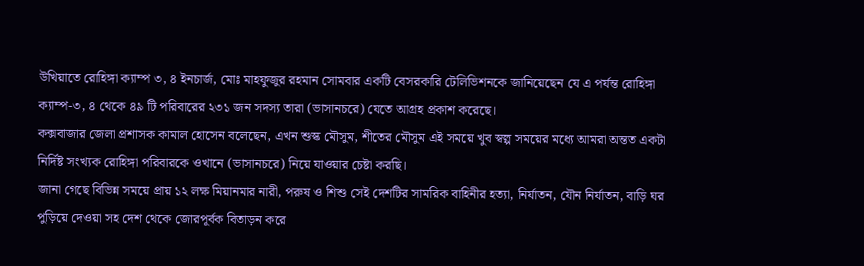উখিয়াতে রোহিঙ্গা ক্যাম্প ৩, ৪ ইনচার্জ, মোঃ মাহফুজুর রহমান সোমবার একটি বেসরকারি টেলিভিশনকে জানিয়েছেন যে এ পর্যন্ত রোহিঙ্গা ক্যাম্প-৩, ৪ থেকে ৪৯ টি পরিবারের ২৩১ জন সদস্য তারা (ভাসানচরে) যেতে আগ্রহ প্রকাশ করেছে।
কক্সবাজার জেলা প্রশাসক কামাল হোসেন বলেছেন, এখন শুস্ক মৌসুম, শীতের মৌসুম এই সময়ে খুব স্বল্প সময়ের মধ্যে আমরা অন্তত একটা নির্দিষ্ট সংখ্যক রোহিঙ্গা পরিবারকে ওখানে (ভাসানচরে) নিয়ে যাওয়ার চেষ্টা করছি।
জানা গেছে বিভিন্ন সময়ে প্রায় ১২ লক্ষ মিয়ানমার নারী, পরুষ ও শিশু সেই দেশটির সামরিক বাহিনীর হত্যা, নির্যাতন, যৌন নির্যাতন, বাড়ি ঘর পুড়িয়ে দেওয়া সহ দেশ থেকে জোরপূর্বক বিতাড়ন করে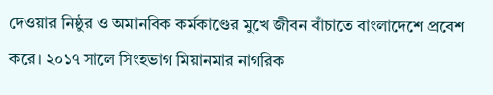দেওয়ার নিষ্ঠুর ও অমানবিক কর্মকাণ্ডের মুখে জীবন বাঁচাতে বাংলাদেশে প্রবেশ করে। ২০১৭ সালে সিংহভাগ মিয়ানমার নাগরিক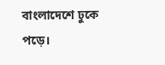বাংলাদেশে ঢুকে পড়ে।